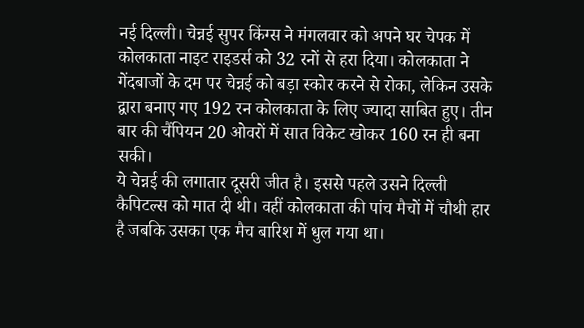नई दिल्ली। चेन्नई सुपर किंग्स ने मंगलवार को अपने घर चेपक में कोलकाता नाइट राइडर्स को 32 रनों से हरा दिया। कोलकाता ने गेंदबाजों के दम पर चेन्नई को बड़ा स्कोर करने से रोका, लेकिन उसके द्वारा बनाए गए 192 रन कोलकाता के लिए ज्यादा साबित हुए। तीन बार की चैंपियन 20 ओवरों में सात विकेट खोकर 160 रन ही बना सकी।
ये चेन्नई की लगातार दूसरी जीत है। इससे पहले उसने दिल्ली कैपिटल्स को मात दी थी। वहीं कोलकाता की पांच मैचों में चौथी हार है जबकि उसका एक मैच बारिश में धुल गया था।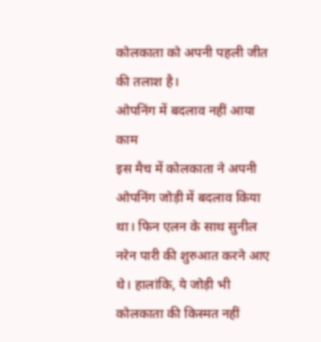कोलकाता को अपनी पहली जीत की तलाश है।
ओपनिंग में बदलाव नहीं आया काम
इस मैच में कोलकाता ने अपनी ओपनिंग जोड़ी में बदलाव किया था। फिन एलन के साथ सुनील नरेन पारी की शुरुआत करने आए थे। हालांकि, ये जोड़ी भी कोलकाता की किस्मत नहीं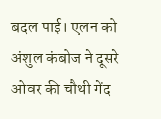बदल पाई। एलन को अंशुल कंबोज ने दूसरे ओवर की चौथी गेंद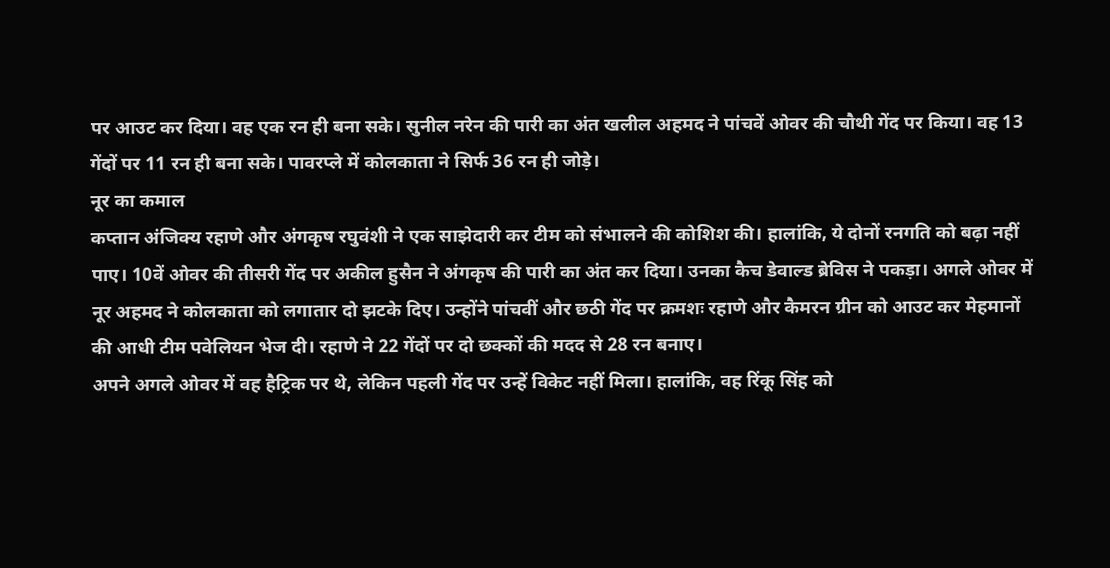पर आउट कर दिया। वह एक रन ही बना सके। सुनील नरेन की पारी का अंत खलील अहमद ने पांचवें ओवर की चौथी गेंद पर किया। वह 13 गेंदों पर 11 रन ही बना सके। पावरप्ले में कोलकाता ने सिर्फ 36 रन ही जोड़े।
नूर का कमाल
कप्तान अंजिक्य रहाणे और अंगकृष रघुवंशी ने एक साझेदारी कर टीम को संभालने की कोशिश की। हालांकि, ये दोनों रनगति को बढ़ा नहीं पाए। 10वें ओवर की तीसरी गेंद पर अकील हुसैन ने अंगकृष की पारी का अंत कर दिया। उनका कैच डेवाल्ड ब्रेविस ने पकड़ा। अगले ओवर में नूर अहमद ने कोलकाता को लगातार दो झटके दिए। उन्होंने पांचवीं और छठी गेंद पर क्रमशः रहाणे और कैमरन ग्रीन को आउट कर मेहमानों की आधी टीम पवेलियन भेज दी। रहाणे ने 22 गेंदों पर दो छक्कों की मदद से 28 रन बनाए।
अपने अगले ओवर में वह हैट्रिक पर थे, लेकिन पहली गेंद पर उन्हें विकेट नहीं मिला। हालांकि, वह रिंकू सिंह को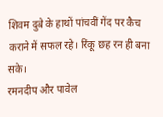शिवम दुबे के हाथों पांचवीं गेंद पर कैच कराने में सफल रहे। रिंकू छह रन ही बना सके।
रमनदीप और पावेल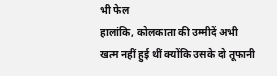भी फेल
हालांकि, कोलकाता की उम्मीदें अभी खत्म नहीं हुई थीं क्योंकि उसके दो तूफानी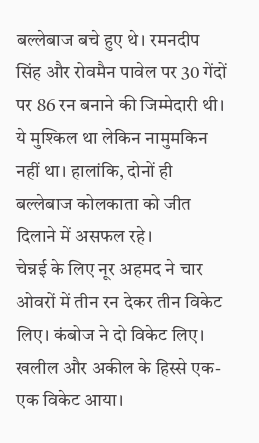बल्लेबाज बचे हुए थे। रमनदीप सिंह और रोवमैन पावेल पर 30 गेंदों पर 86 रन बनाने की जिम्मेदारी थी। ये मुश्किल था लेकिन नामुमकिन नहीं था। हालांकि, दोनों ही बल्लेबाज कोलकाता को जीत दिलाने में असफल रहे।
चेन्नई के लिए नूर अहमद ने चार ओवरों में तीन रन देकर तीन विकेट लिए। कंबोज ने दो विकेट लिए। खलील और अकील के हिस्से एक-एक विकेट आया।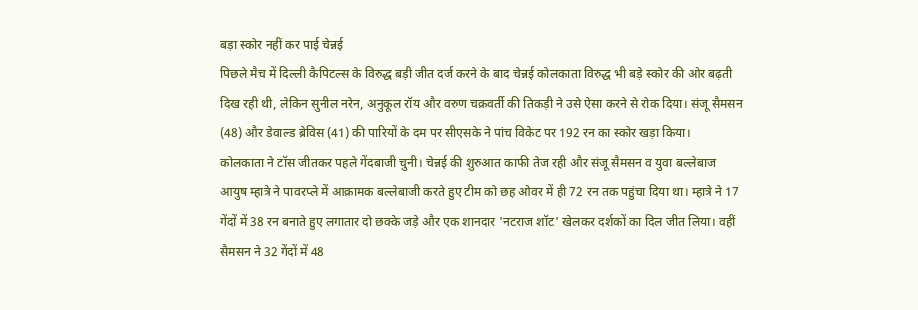बड़ा स्कोर नहीं कर पाई चेन्नई
पिछले मैच में दिल्ली कैपिटल्स के विरुद्ध बड़ी जीत दर्ज करने के बाद चेन्नई कोलकाता विरुद्ध भी बड़े स्कोर की ओर बढ़ती दिख रही थी, लेकिन सुनील नरेन, अनुकूल रॉय और वरुण चक्रवर्ती की तिकड़ी ने उसे ऐसा करने से रोक दिया। संजू सैमसन (48) और डेवाल्ड ब्रेविस (41) की पारियों के दम पर सीएसके ने पांच विकेट पर 192 रन का स्कोर खड़ा किया।
कोलकाता ने टॉस जीतकर पहले गेंदबाजी चुनी। चेन्नई की शुरुआत काफी तेज रही और संजू सैमसन व युवा बल्लेबाज आयुष म्हात्रे ने पावरप्ले में आक्रामक बल्लेबाजी करते हुए टीम को छह ओवर में ही 72 रन तक पहुंचा दिया था। म्हात्रे ने 17 गेंदों में 38 रन बनाते हुए लगातार दो छक्के जड़े और एक शानदार 'नटराज शॉट' खेलकर दर्शकों का दिल जीत लिया। वहीं सैमसन ने 32 गेंदों में 48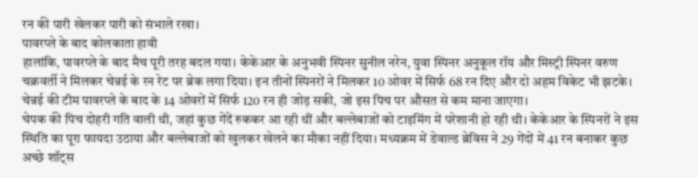रन की पारी खेलकर पारी को संभाले रखा।
पावरप्ले के बाद कोलकाता हावी
हालांकि, पावरप्ले के बाद मैच पूरी तरह बदल गया। केकेआर के अनुभवी स्पिनर सुनील नरेन, युवा स्पिनर अनुकूल रॉय और मिस्ट्री स्पिनर वरुण चक्रवर्ती ने मिलकर चेन्नई के रन रेट पर ब्रेक लगा दिया। इन तीनों स्पिनरों ने मिलकर 10 ओवर में सिर्फ 68 रन दिए और दो अहम विकेट भी झटके। चेन्नई की टीम पावरप्ले के बाद के 14 ओवरों में सिर्फ 120 रन ही जोड़ सकी, जो इस पिच पर औसत से कम माना जाएगा।
चेपक की पिच दोहरी गति वाली थी, जहां कुछ गेंदें रुककर आ रही थीं और बल्लेबाजों को टाइमिंग में परेशानी हो रही थी। केकेआर के स्पिनरों ने इस स्थिति का पूरा फायदा उठाया और बल्लेबाजों को खुलकर खेलने का मौका नहीं दिया। मध्यक्रम में डेवाल्ड ब्रेविस ने 29 गेंदों में 41 रन बनाकर कुछ अच्छे शॉट्स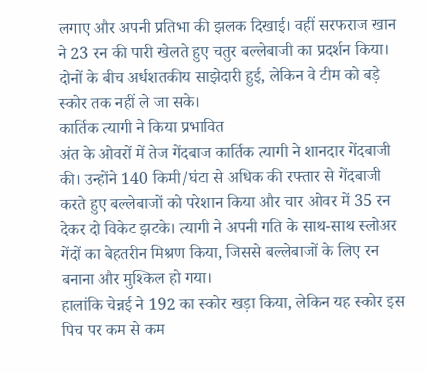लगाए और अपनी प्रतिभा की झलक दिखाई। वहीं सरफराज खान ने 23 रन की पारी खेलते हुए चतुर बल्लेबाजी का प्रदर्शन किया। दोनों के बीच अर्धशतकीय साझेदारी हुई, लेकिन वे टीम को बड़े स्कोर तक नहीं ले जा सके।
कार्तिक त्यागी ने किया प्रभावित
अंत के ओवरों में तेज गेंदबाज कार्तिक त्यागी ने शानदार गेंदबाजी की। उन्होंने 140 किमी/घंटा से अधिक की रफ्तार से गेंदबाजी करते हुए बल्लेबाजों को परेशान किया और चार ओवर में 35 रन देकर दो विकेट झटके। त्यागी ने अपनी गति के साथ-साथ स्लोअर गेंदों का बेहतरीन मिश्रण किया, जिससे बल्लेबाजों के लिए रन बनाना और मुश्किल हो गया।
हालांकि चेन्नई ने 192 का स्कोर खड़ा किया, लेकिन यह स्कोर इस पिच पर कम से कम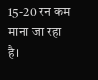15-20 रन कम माना जा रहा है।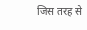जिस तरह से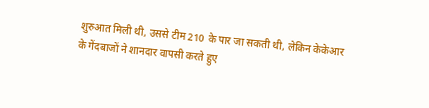शुरुआत मिली थी, उससे टीम 210 के पार जा सकती थी, लेकिन केकेआर के गेंदबाजों ने शानदार वापसी करते हुए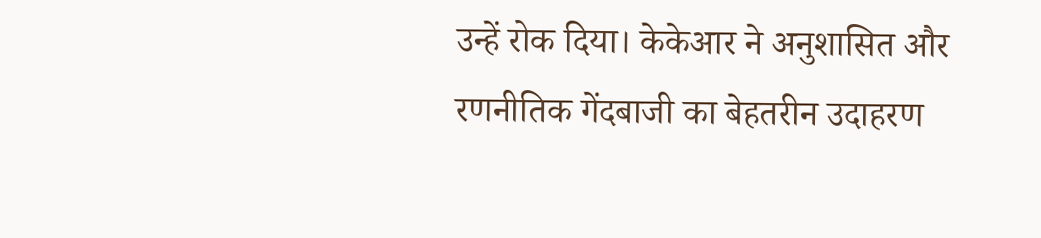उन्हें रोक दिया। केकेआर ने अनुशासित और रणनीतिक गेंदबाजी का बेहतरीन उदाहरण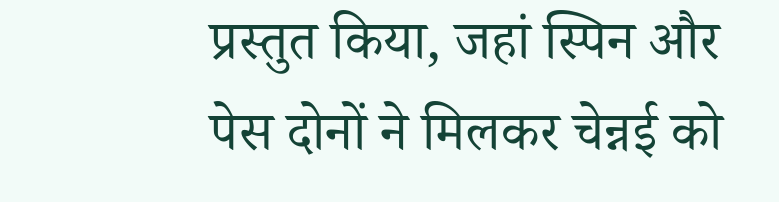प्रस्तुत किया, जहां स्पिन और पेस दोनों ने मिलकर चेन्नई को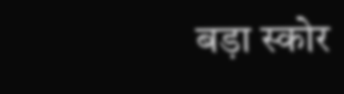बड़ा स्कोर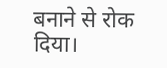बनाने से रोक दिया।